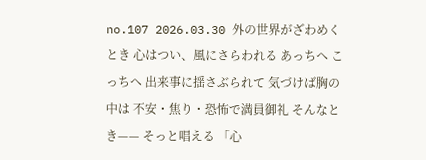no.107 2026.03.30 外の世界がざわめくとき 心はつい、風にさらわれる あっちへ こっちへ 出来事に揺さぶられて 気づけば胸の中は 不安・焦り・恐怖で満員御礼 そんなとき—— そっと唱える 「心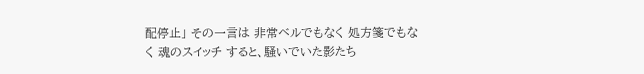配停止」 その一言は 非常ベルでもなく 処方箋でもなく 魂のスイッチ すると、騒いでいた影たち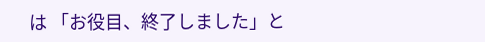は 「お役目、終了しました」と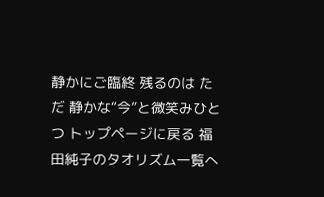静かにご臨終 残るのは ただ 静かな“今”と微笑みひとつ トップページに戻る 福田純子のタオリズム一覧へ